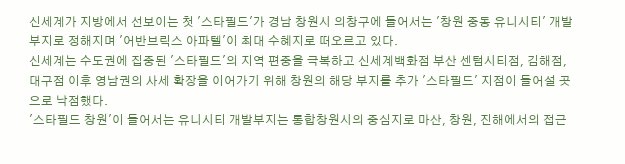신세계가 지방에서 선보이는 첫 '스타필드'가 경남 창원시 의창구에 들어서는 '창원 중동 유니시티' 개발부지로 정해지며 '어반브릭스 아파텔'이 최대 수혜지로 떠오르고 있다.
신세계는 수도권에 집중된 '스타필드'의 지역 편중을 극복하고 신세계백화점 부산 센텀시티점, 김해점, 대구점 이후 영남권의 사세 확장을 이어가기 위해 창원의 해당 부지를 추가 '스타필드' 지점이 들어설 곳으로 낙점했다.
'스타필드 창원'이 들어서는 유니시티 개발부지는 통합창원시의 중심지로 마산, 창원, 진해에서의 접근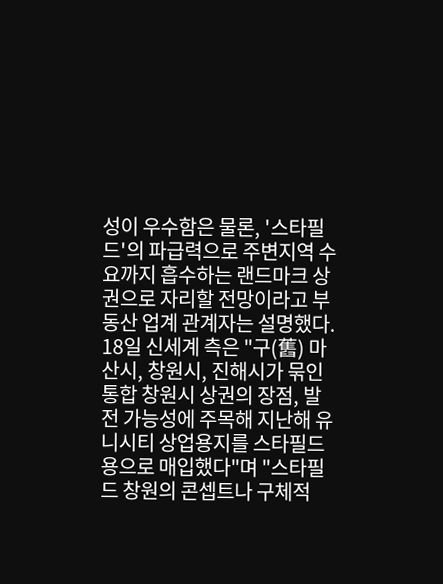성이 우수함은 물론, '스타필드'의 파급력으로 주변지역 수요까지 흡수하는 랜드마크 상권으로 자리할 전망이라고 부동산 업계 관계자는 설명했다.
18일 신세계 측은 "구(舊) 마산시, 창원시, 진해시가 묶인 통합 창원시 상권의 장점, 발전 가능성에 주목해 지난해 유니시티 상업용지를 스타필드용으로 매입했다"며 "스타필드 창원의 콘셉트나 구체적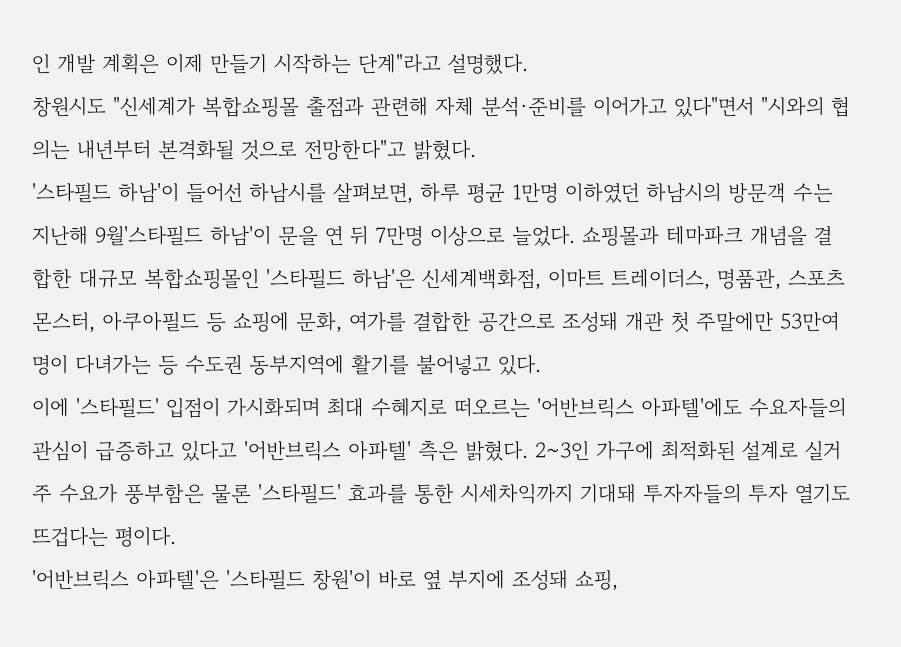인 개발 계획은 이제 만들기 시작하는 단계"라고 설명했다.
창원시도 "신세계가 복합쇼핑몰 출점과 관련해 자체 분석·준비를 이어가고 있다"면서 "시와의 협의는 내년부터 본격화될 것으로 전망한다"고 밝혔다.
'스타필드 하남'이 들어선 하남시를 살펴보면, 하루 평균 1만명 이하였던 하남시의 방문객 수는 지난해 9월'스타필드 하남'이 문을 연 뒤 7만명 이상으로 늘었다. 쇼핑몰과 테마파크 개념을 결합한 대규모 복합쇼핑몰인 '스타필드 하남'은 신세계백화점, 이마트 트레이더스, 명품관, 스포츠몬스터, 아쿠아필드 등 쇼핑에 문화, 여가를 결합한 공간으로 조성돼 개관 첫 주말에만 53만여 명이 다녀가는 등 수도권 동부지역에 활기를 불어넣고 있다.
이에 '스타필드' 입점이 가시화되며 최대 수혜지로 떠오르는 '어반브릭스 아파텔'에도 수요자들의 관심이 급증하고 있다고 '어반브릭스 아파텔' 측은 밝혔다. 2~3인 가구에 최적화된 설계로 실거주 수요가 풍부함은 물론 '스타필드' 효과를 통한 시세차익까지 기대돼 투자자들의 투자 열기도 뜨겁다는 평이다.
'어반브릭스 아파텔'은 '스타필드 창원'이 바로 옆 부지에 조성돼 쇼핑,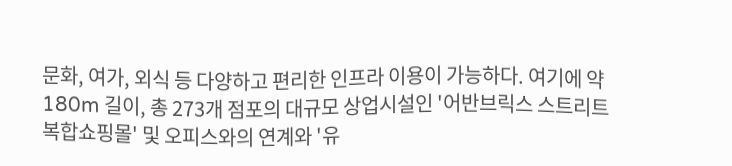문화, 여가, 외식 등 다양하고 편리한 인프라 이용이 가능하다. 여기에 약 180m 길이, 총 273개 점포의 대규모 상업시설인 '어반브릭스 스트리트 복합쇼핑몰' 및 오피스와의 연계와 '유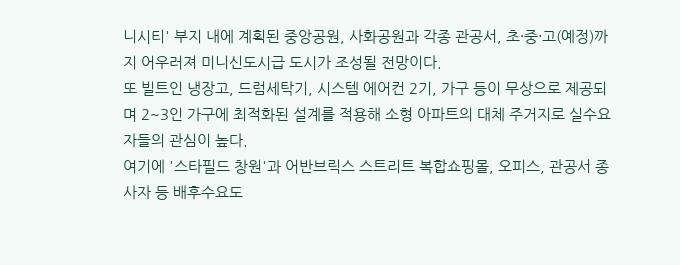니시티' 부지 내에 계획된 중앙공원, 사화공원과 각종 관공서, 초·중·고(예정)까지 어우러져 미니신도시급 도시가 조성될 전망이다.
또 빌트인 냉장고, 드럼세탁기, 시스템 에어컨 2기, 가구 등이 무상으로 제공되며 2~3인 가구에 최적화된 설계를 적용해 소형 아파트의 대체 주거지로 실수요자들의 관심이 높다.
여기에 '스타필드 창원'과 어반브릭스 스트리트 복합쇼핑몰, 오피스, 관공서 종사자 등 배후수요도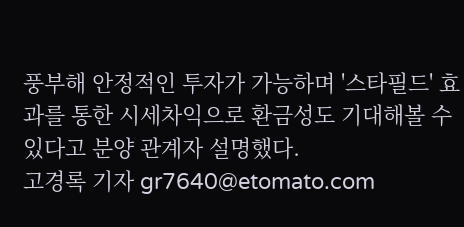풍부해 안정적인 투자가 가능하며 '스타필드' 효과를 통한 시세차익으로 환금성도 기대해볼 수 있다고 분양 관계자 설명했다.
고경록 기자 gr7640@etomato.com